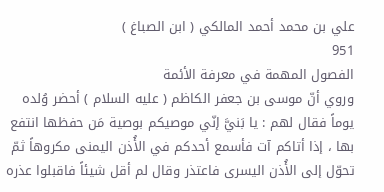علي بن محمد أحمد المالكي ( ابن الصباغ )
951
الفصول المهمة في معرفة الأئمة
وروي أنّ موسى بن جعفر الكاظم ( عليه السلام ) أحضر وُلده يوماً فقال لهم : يا بَنيَّ إنّي موصيكم بوصية مَن حفظها انتفع بها ، إذا أتاكم آت فأسمع أحدكم في الأُذن اليمنى مكروهاً ثمّ تحوّل إلى الأُذن اليسرى فاعتذر وقال لم أقل شيئاً فاقبلوا عذره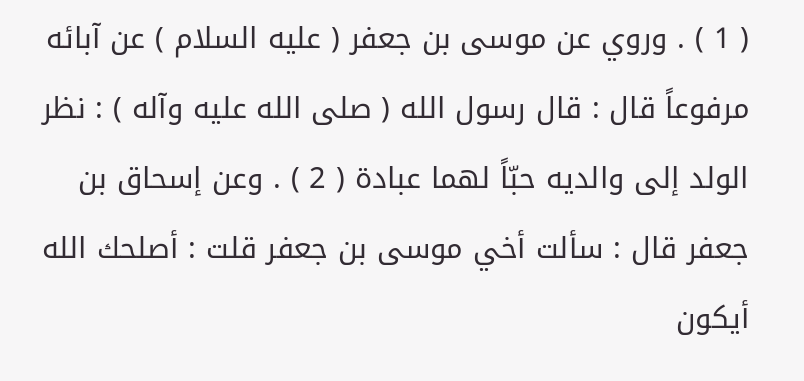( 1 ) . وروي عن موسى بن جعفر ( عليه السلام ) عن آبائه مرفوعاً قال : قال رسول الله ( صلى الله عليه وآله ) : نظر الولد إلى والديه حبّاً لهما عبادة ( 2 ) . وعن إسحاق بن جعفر قال : سألت أخي موسى بن جعفر قلت : أصلحك الله أيكون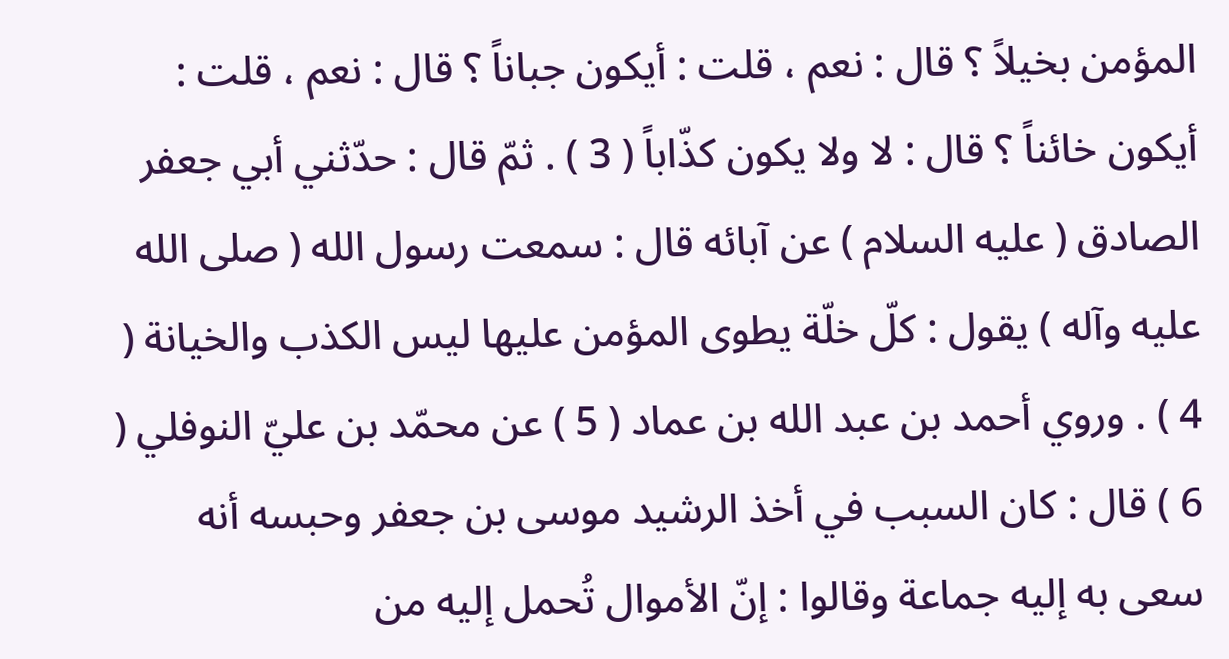المؤمن بخيلاً ؟ قال : نعم ، قلت : أيكون جباناً ؟ قال : نعم ، قلت : أيكون خائناً ؟ قال : لا ولا يكون كذّاباً ( 3 ) . ثمّ قال : حدّثني أبي جعفر الصادق ( عليه السلام ) عن آبائه قال : سمعت رسول الله ( صلى الله عليه وآله ) يقول : كلّ خلّة يطوى المؤمن عليها ليس الكذب والخيانة ( 4 ) . وروي أحمد بن عبد الله بن عماد ( 5 ) عن محمّد بن عليّ النوفلي ( 6 ) قال : كان السبب في أخذ الرشيد موسى بن جعفر وحبسه أنه سعى به إليه جماعة وقالوا : إنّ الأموال تُحمل إليه من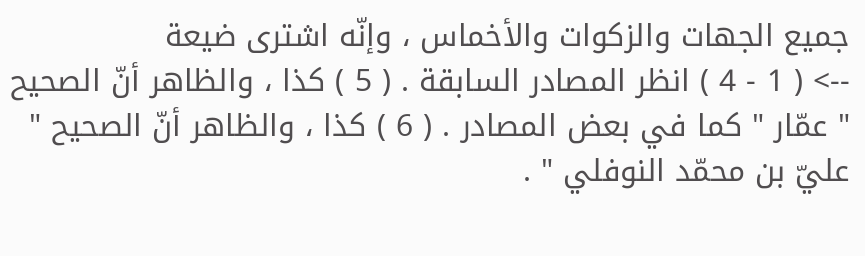جميع الجهات والزكوات والأخماس ، وإنّه اشترى ضيعة
--> ( 1 - 4 ) انظر المصادر السابقة . ( 5 ) كذا ، والظاهر أنّ الصحيح " عمّار " كما في بعض المصادر . ( 6 ) كذا ، والظاهر أنّ الصحيح " عليّ بن محمّد النوفلي " .